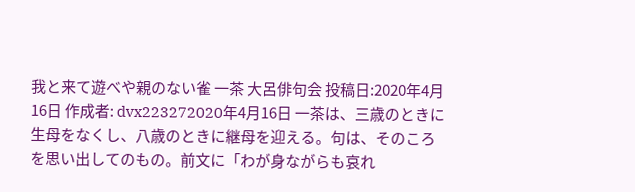我と来て遊べや親のない雀 一茶 大呂俳句会 投稿日:2020年4月16日 作成者: dvx223272020年4月16日 一茶は、三歳のときに生母をなくし、八歳のときに継母を迎える。句は、そのころを思い出してのもの。前文に「わが身ながらも哀れ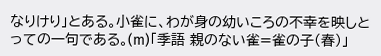なりけり」とある。小雀に、わが身の幼いころの不幸を映しとっての一句である。(m)「季語 親のない雀=雀の子(春)」